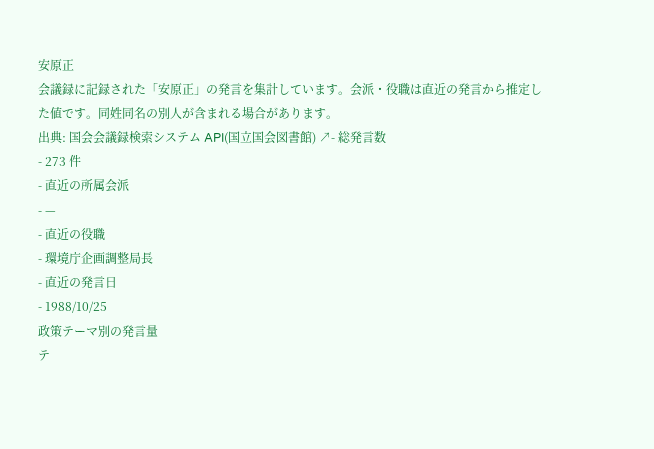安原正
会議録に記録された「安原正」の発言を集計しています。会派・役職は直近の発言から推定した値です。同姓同名の別人が含まれる場合があります。
出典: 国会会議録検索システム API(国立国会図書館) ↗- 総発言数
- 273 件
- 直近の所属会派
- —
- 直近の役職
- 環境庁企画調整局長
- 直近の発言日
- 1988/10/25
政策テーマ別の発言量
テ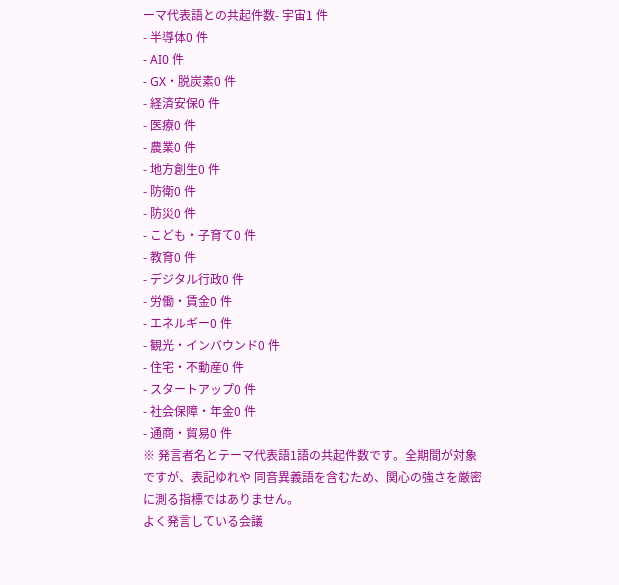ーマ代表語との共起件数- 宇宙1 件
- 半導体0 件
- AI0 件
- GX・脱炭素0 件
- 経済安保0 件
- 医療0 件
- 農業0 件
- 地方創生0 件
- 防衛0 件
- 防災0 件
- こども・子育て0 件
- 教育0 件
- デジタル行政0 件
- 労働・賃金0 件
- エネルギー0 件
- 観光・インバウンド0 件
- 住宅・不動産0 件
- スタートアップ0 件
- 社会保障・年金0 件
- 通商・貿易0 件
※ 発言者名とテーマ代表語1語の共起件数です。全期間が対象ですが、表記ゆれや 同音異義語を含むため、関心の強さを厳密に測る指標ではありません。
よく発言している会議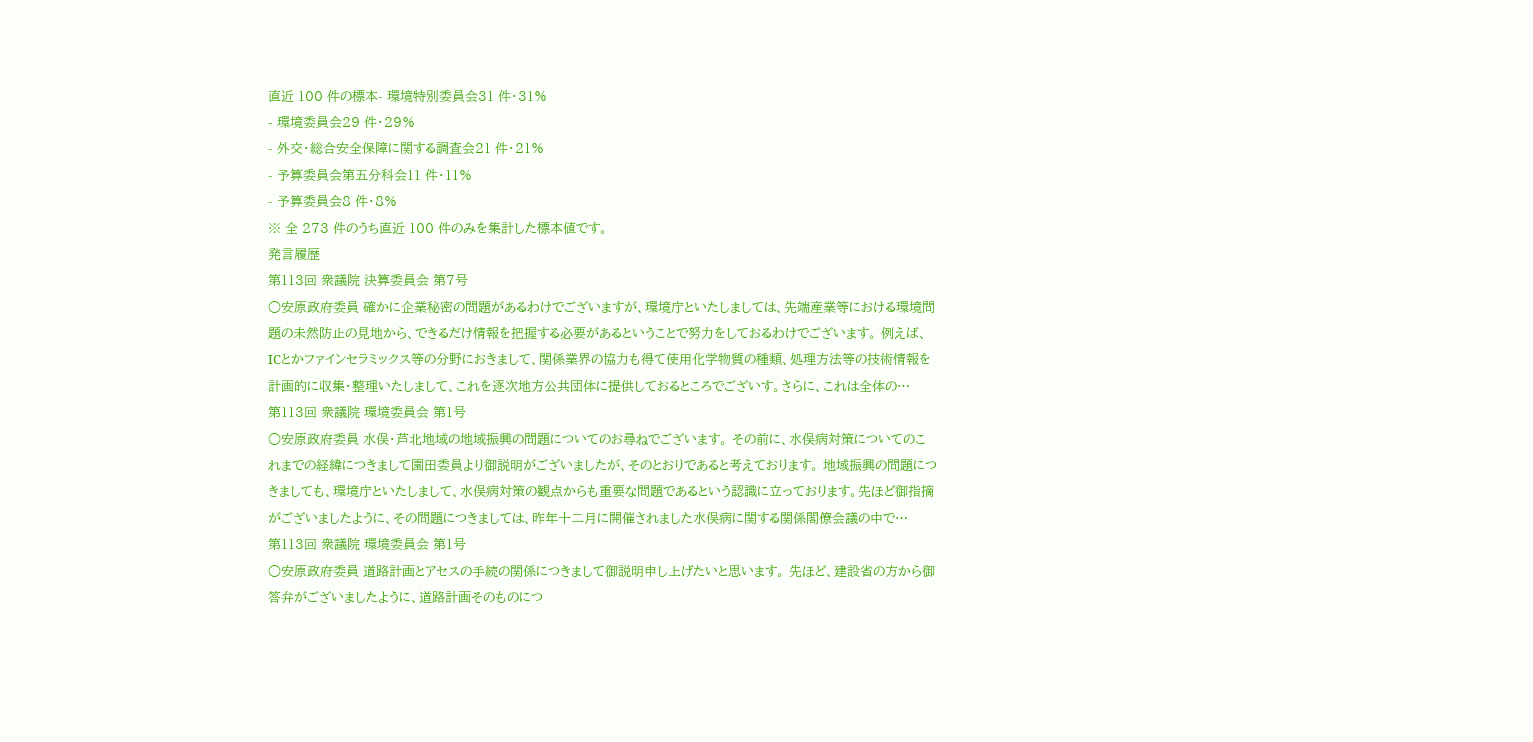直近 100 件の標本- 環境特別委員会31 件・31%
- 環境委員会29 件・29%
- 外交・総合安全保障に関する調査会21 件・21%
- 予算委員会第五分科会11 件・11%
- 予算委員会8 件・8%
※ 全 273 件のうち直近 100 件のみを集計した標本値です。
発言履歴
第113回 衆議院 決算委員会 第7号
○安原政府委員 確かに企業秘密の問題があるわけでございますが、環境庁といたしましては、先端産業等における環境問題の未然防止の見地から、できるだけ情報を把握する必要があるということで努力をしておるわけでございます。 例えば、ICとかファインセラミックス等の分野におきまして、関係業界の協力も得て使用化学物質の種類、処理方法等の技術情報を計画的に収集・整理いたしまして、これを逐次地方公共団体に提供しておるところでございす。さらに、これは全体の…
第113回 衆議院 環境委員会 第1号
○安原政府委員 水俣・芦北地域の地域振興の問題についてのお尋ねでございます。 その前に、水俣病対策についてのこれまでの経緯につきまして園田委員より御説明がございましたが、そのとおりであると考えております。 地域振興の問題につきましても、環境庁といたしまして、水俣病対策の観点からも重要な問題であるという認識に立っております。先ほど御指摘がございましたように、その問題につきましては、昨年十二月に開催されました水俣病に関する関係閣僚会議の中で…
第113回 衆議院 環境委員会 第1号
○安原政府委員 道路計画とアセスの手続の関係につきまして御説明申し上げたいと思います。 先ほど、建設省の方から御答弁がございましたように、道路計画そのものにつ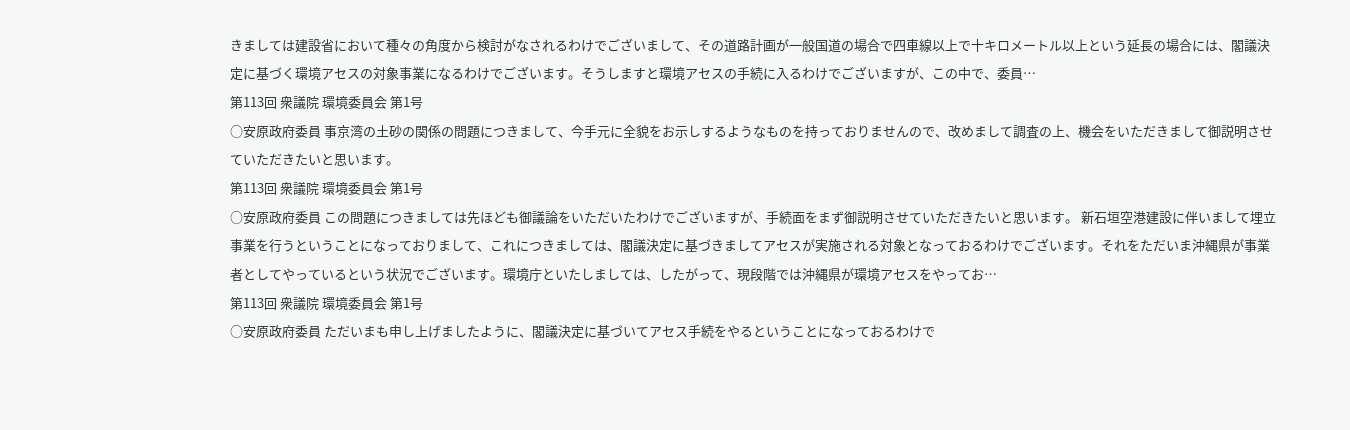きましては建設省において種々の角度から検討がなされるわけでございまして、その道路計画が一般国道の場合で四車線以上で十キロメートル以上という延長の場合には、閣議決定に基づく環境アセスの対象事業になるわけでございます。そうしますと環境アセスの手続に入るわけでございますが、この中で、委員…
第113回 衆議院 環境委員会 第1号
○安原政府委員 事京湾の土砂の関係の問題につきまして、今手元に全貌をお示しするようなものを持っておりませんので、改めまして調査の上、機会をいただきまして御説明させていただきたいと思います。
第113回 衆議院 環境委員会 第1号
○安原政府委員 この問題につきましては先ほども御議論をいただいたわけでございますが、手続面をまず御説明させていただきたいと思います。 新石垣空港建設に伴いまして埋立事業を行うということになっておりまして、これにつきましては、閣議決定に基づきましてアセスが実施される対象となっておるわけでございます。それをただいま沖縄県が事業者としてやっているという状況でございます。環境庁といたしましては、したがって、現段階では沖縄県が環境アセスをやってお…
第113回 衆議院 環境委員会 第1号
○安原政府委員 ただいまも申し上げましたように、閣議決定に基づいてアセス手続をやるということになっておるわけで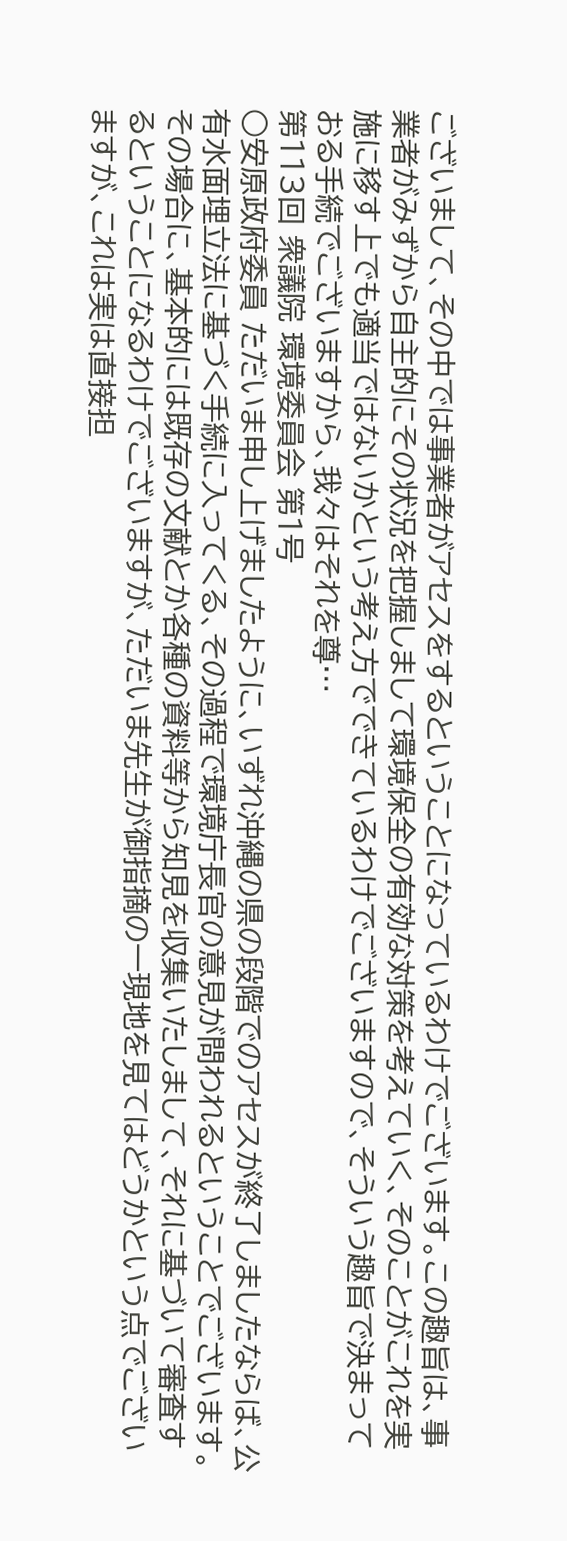ございまして、その中では事業者がアセスをするということになっているわけでございます。この趣旨は、事業者がみずから自主的にその状況を把握しまして環境保全の有効な対策を考えていく、そのことがこれを実施に移す上でも適当ではないかという考え方でできているわけでございますので、そういう趣旨で決まっておる手続でございますから、我々はそれを尊…
第113回 衆議院 環境委員会 第1号
○安原政府委員 ただいま申し上げましたように、いずれ沖縄の県の段階でのアセスが終了しましたならば、公有水面埋立法に基づく手続に入ってくる、その過程で環境庁長官の意見が問われるということでございます。その場合に、基本的には既存の文献とか各種の資料等から知見を収集いたしまして、それに基づいて審査するということになるわけでございますが、ただいま先生が御指摘の一現地を見てはどうかという点でございますが、これは実は直接担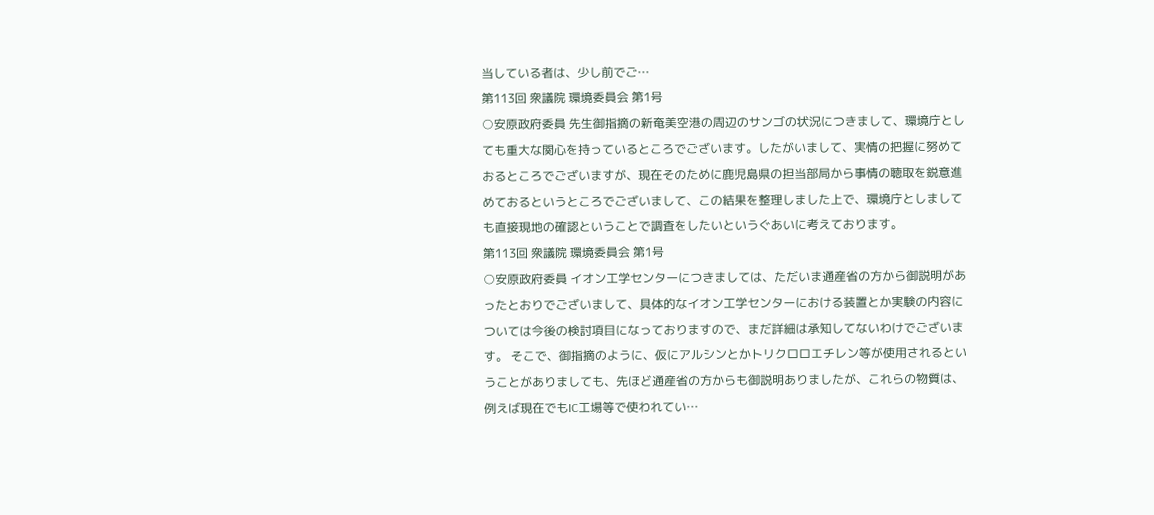当している者は、少し前でご…
第113回 衆議院 環境委員会 第1号
○安原政府委員 先生御指摘の新奄美空港の周辺のサンゴの状況につきまして、環境庁としても重大な関心を持っているところでございます。したがいまして、実情の把握に努めておるところでございますが、現在そのために鹿児島県の担当部局から事情の聴取を鋭意進めておるというところでございまして、この結果を整理しました上で、環境庁としましても直接現地の確認ということで調査をしたいというぐあいに考えております。
第113回 衆議院 環境委員会 第1号
○安原政府委員 イオン工学センターにつきましては、ただいま通産省の方から御説明があったとおりでございまして、具体的なイオン工学センターにおける装置とか実験の内容については今後の検討項目になっておりますので、まだ詳細は承知してないわけでございます。 そこで、御指摘のように、仮にアルシンとかトリクロロエチレン等が使用されるということがありましても、先ほど通産省の方からも御説明ありましたが、これらの物質は、例えば現在でもIC工場等で使われてい…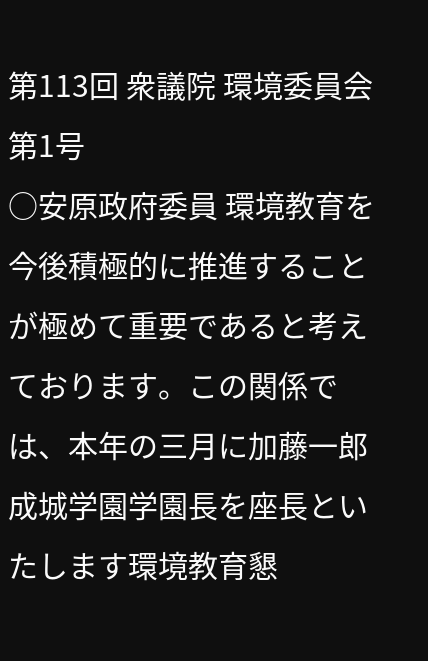第113回 衆議院 環境委員会 第1号
○安原政府委員 環境教育を今後積極的に推進することが極めて重要であると考えております。この関係では、本年の三月に加藤一郎成城学園学園長を座長といたします環境教育懇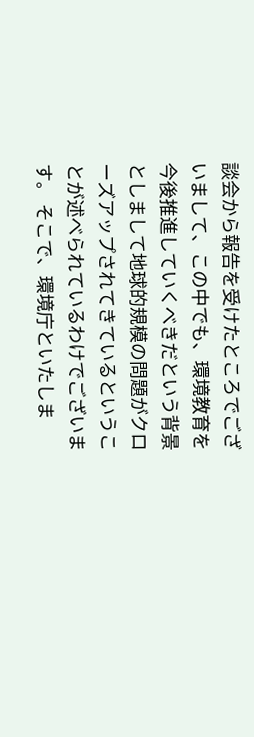談会から報告を受けたところでございまして、この中でも、環境教育を今後推進していくべきだという背景としまして地球的規模の問題がクローズアップされてきているということが述べられているわけでございます。 そこで、環境庁といたしま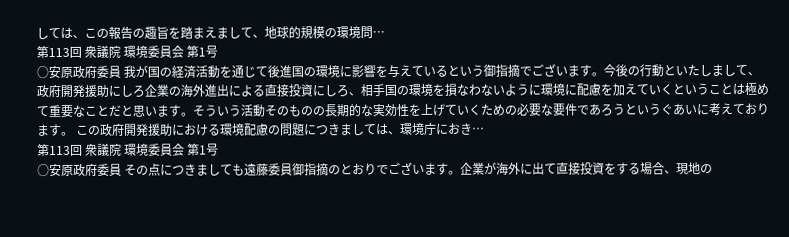しては、この報告の趣旨を踏まえまして、地球的規模の環境問…
第113回 衆議院 環境委員会 第1号
○安原政府委員 我が国の経済活動を通じて後進国の環境に影響を与えているという御指摘でございます。今後の行動といたしまして、政府開発援助にしろ企業の海外進出による直接投資にしろ、相手国の環境を損なわないように環境に配慮を加えていくということは極めて重要なことだと思います。そういう活動そのものの長期的な実効性を上げていくための必要な要件であろうというぐあいに考えております。 この政府開発援助における環境配慮の問題につきましては、環境庁におき…
第113回 衆議院 環境委員会 第1号
○安原政府委員 その点につきましても遠藤委員御指摘のとおりでございます。企業が海外に出て直接投資をする場合、現地の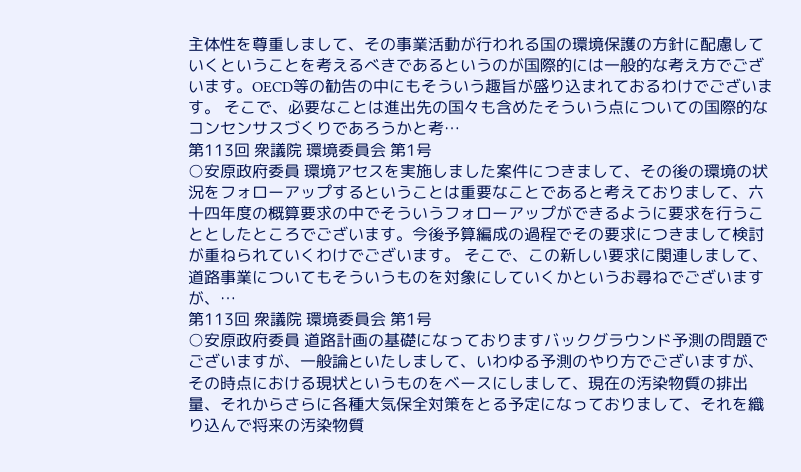主体性を尊重しまして、その事業活動が行われる国の環境保護の方針に配慮していくということを考えるべきであるというのが国際的には一般的な考え方でございます。OECD等の勧告の中にもそういう趣旨が盛り込まれておるわけでございます。 そこで、必要なことは進出先の国々も含めたそういう点についての国際的なコンセンサスづくりであろうかと考…
第113回 衆議院 環境委員会 第1号
○安原政府委員 環境アセスを実施しました案件につきまして、その後の環境の状況をフォローアップするということは重要なことであると考えておりまして、六十四年度の概算要求の中でそういうフォローアップができるように要求を行うこととしたところでございます。今後予算編成の過程でその要求につきまして検討が重ねられていくわけでございます。 そこで、この新しい要求に関連しまして、道路事業についてもそういうものを対象にしていくかというお尋ねでございますが、…
第113回 衆議院 環境委員会 第1号
○安原政府委員 道路計画の基礎になっておりますバックグラウンド予測の問題でございますが、一般論といたしまして、いわゆる予測のやり方でございますが、その時点における現状というものをベースにしまして、現在の汚染物質の排出量、それからさらに各種大気保全対策をとる予定になっておりまして、それを織り込んで将来の汚染物質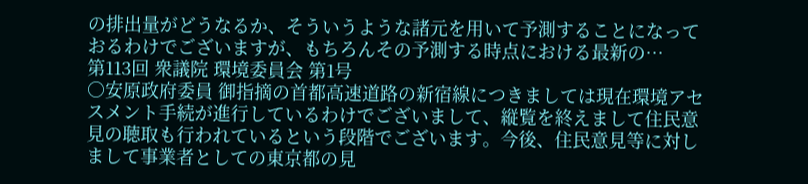の排出量がどうなるか、そういうような諸元を用いて予測することになっておるわけでございますが、もちろんその予測する時点における最新の…
第113回 衆議院 環境委員会 第1号
○安原政府委員 御指摘の首都高速道路の新宿線につきましては現在環境アセスメント手続が進行しているわけでございまして、縦覧を終えまして住民意見の聴取も行われているという段階でございます。今後、住民意見等に対しまして事業者としての東京都の見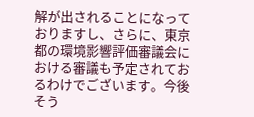解が出されることになっておりますし、さらに、東京都の環境影響評価審議会における審議も予定されておるわけでございます。今後そう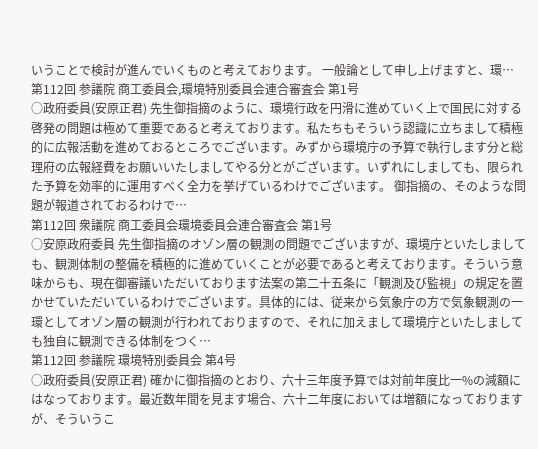いうことで検討が進んでいくものと考えております。 一般論として申し上げますと、環…
第112回 参議院 商工委員会,環境特別委員会連合審査会 第1号
○政府委員(安原正君) 先生御指摘のように、環境行政を円滑に進めていく上で国民に対する啓発の問題は極めて重要であると考えております。私たちもそういう認識に立ちまして積極的に広報活動を進めておるところでございます。みずから環境庁の予算で執行します分と総理府の広報経費をお願いいたしましてやる分とがございます。いずれにしましても、限られた予算を効率的に運用すべく全力を挙げているわけでございます。 御指摘の、そのような問題が報道されておるわけで…
第112回 衆議院 商工委員会環境委員会連合審査会 第1号
○安原政府委員 先生御指摘のオゾン層の観測の問題でございますが、環境庁といたしましても、観測体制の整備を積極的に進めていくことが必要であると考えております。そういう意味からも、現在御審議いただいております法案の第二十五条に「観測及び監視」の規定を置かせていただいているわけでございます。具体的には、従来から気象庁の方で気象観測の一環としてオゾン層の観測が行われておりますので、それに加えまして環境庁といたしましても独自に観測できる体制をつく…
第112回 参議院 環境特別委員会 第4号
○政府委員(安原正君) 確かに御指摘のとおり、六十三年度予算では対前年度比一%の減額にはなっております。最近数年間を見ます場合、六十二年度においては増額になっておりますが、そういうこ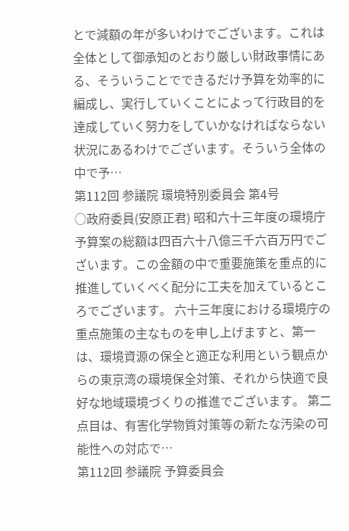とで減額の年が多いわけでございます。これは全体として御承知のとおり厳しい財政事情にある、そういうことでできるだけ予算を効率的に編成し、実行していくことによって行政目的を達成していく努力をしていかなければならない状況にあるわけでございます。そういう全体の中で予…
第112回 参議院 環境特別委員会 第4号
○政府委員(安原正君) 昭和六十三年度の環境庁予算案の総額は四百六十八億三千六百万円でございます。この金額の中で重要施策を重点的に推進していくべく配分に工夫を加えているところでございます。 六十三年度における環境庁の重点施策の主なものを申し上げますと、第一は、環境資源の保全と適正な利用という観点からの東京湾の環境保全対策、それから快適で良好な地域環境づくりの推進でございます。 第二点目は、有害化学物質対策等の新たな汚染の可能性への対応で…
第112回 参議院 予算委員会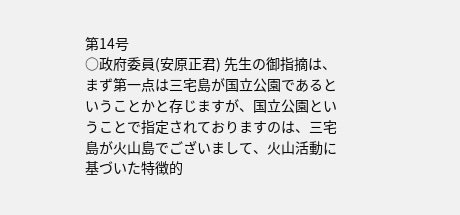第14号
○政府委員(安原正君) 先生の御指摘は、まず第一点は三宅島が国立公園であるということかと存じますが、国立公園ということで指定されておりますのは、三宅島が火山島でございまして、火山活動に基づいた特徴的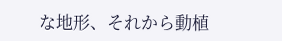な地形、それから動植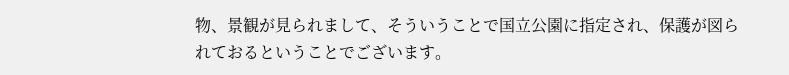物、景観が見られまして、そういうことで国立公園に指定され、保護が図られておるということでございます。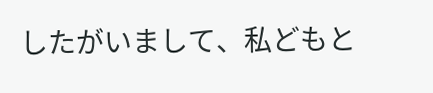したがいまして、私どもと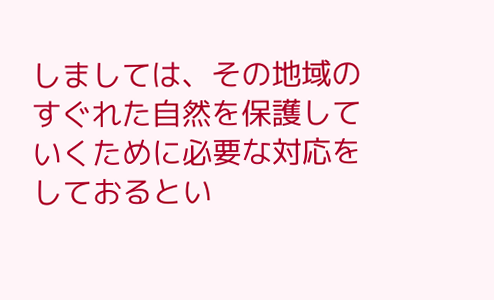しましては、その地域のすぐれた自然を保護していくために必要な対応をしておるとい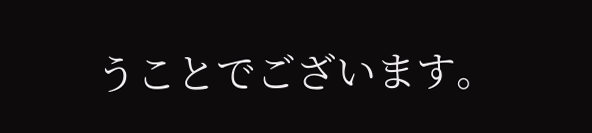うことでございます。